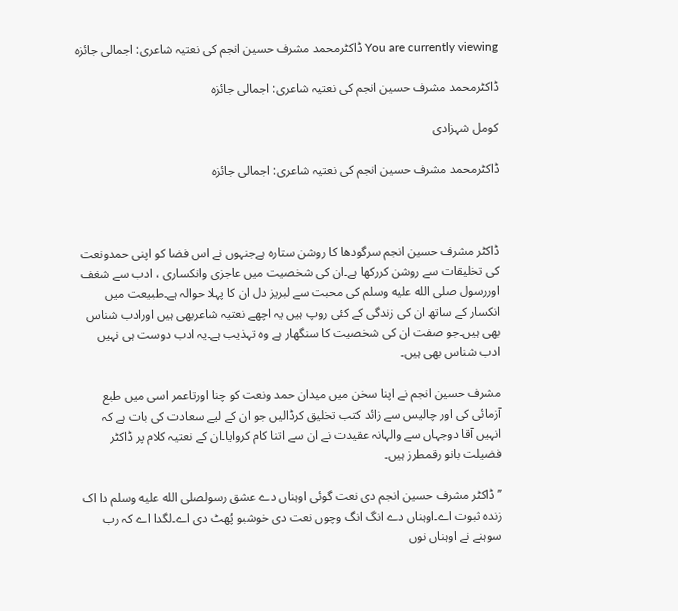You are currently viewing ڈاکٹرمحمد مشرف حسین انجم کی نعتیہ شاعری: اجمالی جائزہ

ڈاکٹرمحمد مشرف حسین انجم کی نعتیہ شاعری: اجمالی جائزہ

کومل شہزادی

ڈاکٹرمحمد مشرف حسین انجم کی نعتیہ شاعری: اجمالی جائزہ



ڈاکٹر مشرف حسین انجم سرگودھا کا روشن ستارہ ہےجنہوں نے اس فضا کو اپنی حمدونعت کی تخلیقات سے روشن کررکھا ہے۔ان کی شخصیت میں عاجزی وانکساری ، ادب سے شغف اوررسول صلى الله عليه وسلم کی محبت سے لبریز دل ان کا پہلا حوالہ ہے۔طبیعت میں انکسار کے ساتھ ان کی زندگی کے کئی روپ ہیں یہ اچھے نعتیہ شاعربھی ہیں اورادب شناس بھی ہیں۔جو صفت ان کی شخصیت کا سنگھار ہے وہ تہذیب ہے۔یہ ادب دوست ہی نہیں ادب شناس بھی ہیں۔

مشرف حسین انجم نے اپنا سخن میں میدان حمد ونعت کو چنا اورتاعمر اسی میں طبع آزمائی کی اور چالیس سے زائد کتب تخلیق کرڈالیں جو ان کے لیے سعادت کی بات ہے کہ انہیں آقا دوجہاں سے والہانہ عقیدت نے ان سے اتنا کام کروایا۔ان کے نعتیہ کلام پر ڈاکٹر فضیلت بانو رقمطرز ہیں۔

’’ڈاکٹر مشرف حسین انجم دی نعت گوئی اوہناں دے عشق رسولصلى الله عليه وسلم دا اک زندہ ثبوت اے۔اوہناں دے انگ انگ وچوں نعت دی خوشبو پُھٹ دی اے۔لگدا اے کہ رب سوہنے نے اوہناں نوں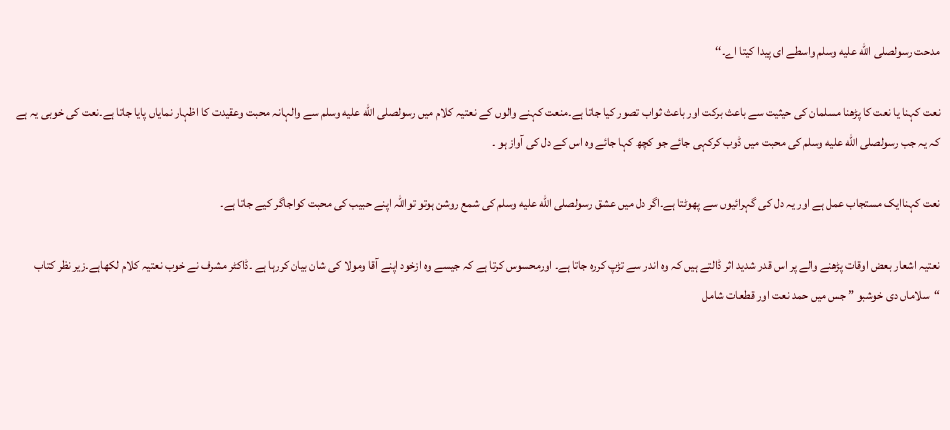مدحت رسولصلى الله عليه وسلم واسطے ای پیدا کیتا اے۔‘‘

نعت کہنا یا نعت کا پڑھنا مسلمان کی حیثیت سے باعث برکت اور باعث ثواب تصور کیا جاتا ہے۔منعت کہنے والوں کے نعتیہ کلام میں رسولصلى الله عليه وسلم سے والہانہ محبت وعقیدت کا اظہار نمایاں پایا جاتا ہے۔نعت کی خوبی یہ ہے کہ یہ جب رسولصلى الله عليه وسلم کی محبت میں ڈوب کرکہی جائے جو کچھ کہا جائے وہ اس کے دل کی آواز ہو ۔

نعت کہناایک مستجاب عمل ہے اور یہ دل کی گہرائیوں سے پھوٹتا ہے۔اگر دل میں عشق رسولصلى الله عليه وسلم کی شمع روشن ہوتو تواللہ اپنے حبیب کی محبت کواجاگر کیے جاتا ہے۔

نعتیہ اشعار بعض اوقات پڑھنے والے پر اس قدر شدید اثر ڈالتے ہیں کہ وہ اندر سے تڑپ کررہ جاتا ہے۔ اورمحسوس کرتا ہے کہ جیسے وہ ازخود اپنے آقا ومولا کی شان بیان کررہا ہے ۔ڈاکٹر مشرف نے خوب نعتیہ کلام لکھاہے۔زیر نظر کتاب “سلاماں دی خوشبو ” جس میں حمد نعت اور قطعات شامل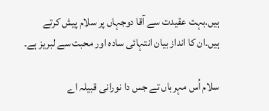ہیں.بہت عقیدت سے آقا دوجہاں پر سلام پیش کرتے ہیں۔ان کا انداز بیان انتہائی سادہ اور محبت سے لبریز ہے۔

سلام اُس مہرباں تے جس دا نورانی قبیلہ اے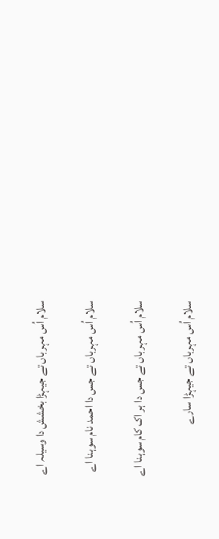سلام اُس مہرباں تے جیہڑا بخشش دا وسیلہ اے

سلام اُس مہرباں تے جس دا احمد نام سوہنا اے

سلام اُس مہرباں تے جس دا ہر اک کام سوہنا اے

سلام اُس مہرباں تے جیہڑا سارے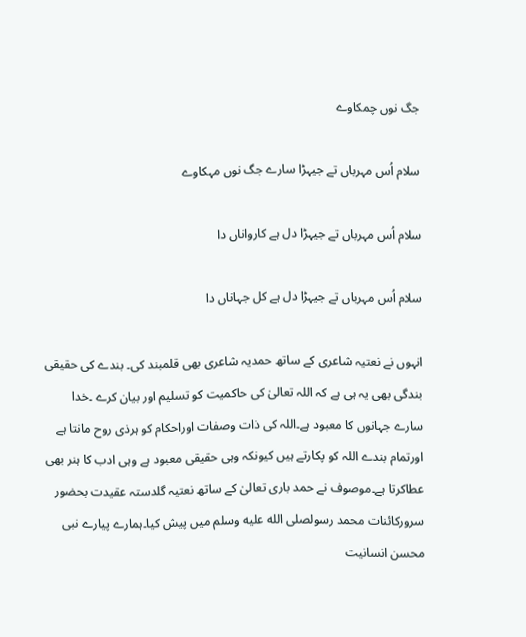جگ نوں چمکاوے

سلام اُس مہرباں تے جیہڑا سارے جگ نوں مہکاوے

سلام اُس مہرباں تے جیہڑا دل ہے کارواناں دا

سلام اُس مہرباں تے جیہڑا دل ہے کل جہاناں دا

انہوں نے نعتیہ شاعری کے ساتھ حمدیہ شاعری بھی قلمبند کی۔ بندے کی حقیقی بندگی بھی یہ ہی ہے کہ اللہ تعالیٰ کی حاکمیت کو تسلیم اور بیان کرے ۔خدا سارے جہانوں کا معبود ہے۔اللہ کی ذات وصفات اوراحکام کو ہرذی روح مانتا ہے اورتمام بندے اللہ کو پکارتے ہیں کیونکہ وہی حقیقی معبود ہے وہی ادب کا ہنر بھی عطاکرتا ہے۔موصوف نے حمد باری تعالیٰ کے ساتھ نعتیہ گلدستہ عقیدت بحضور سرورکائنات محمد رسولصلى الله عليه وسلم میں پیش کیا۔ہمارے پیارے نبی محسن انسانیت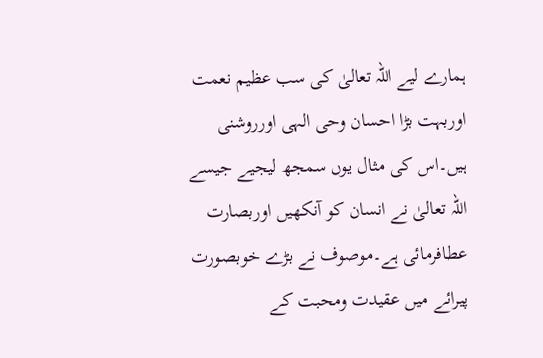ہمارے لیے اللہ تعالیٰ کی سب عظیم نعمت اوربہت بڑا احسان وحی الہی اورروشنی ہیں۔اس کی مثال یوں سمجھ لیجیے جیسے اللہ تعالیٰ نے انسان کو آنکھیں اوربصارت عطافرمائی ہے۔موصوف نے بڑے خوبصورت پیرائے میں عقیدت ومحبت کے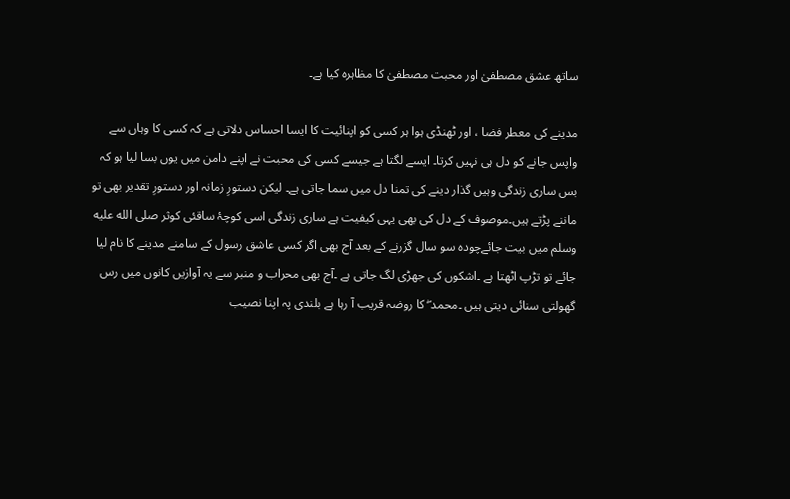ساتھ عشق مصطفیٰ اور محبت مصطفیٰ کا مظاہرہ کیا ہے۔

مدینے کی معطر فضا ، اور ٹھنڈی ہوا ہر کسی کو اپنائیت کا ایسا احساس دلاتی ہے کہ کسی کا وہاں سے واپس جانے کو دل ہی نہیں کرتا۔ ایسے لگتا ہے جیسے کسی کی محبت نے اپنے دامن میں یوں بسا لیا ہو کہ بس ساری زندگی وہیں گذار دینے کی تمنا دل میں سما جاتی ہے۔ لیکن دستورِ زمانہ اور دستورِ تقدیر بھی تو ماننے پڑتے ہیں۔موصوف کے دل کی بھی یہی کیفیت ہے ساری زندگی اسی کوچۂ ساقئی کوثر صلى الله عليه وسلم میں بیت جائےچودہ سو سال گزرنے کے بعد آج بھی اگر کسی عاشق رسول کے سامنے مدینے کا نام لیا جائے تو تڑپ اٹھتا ہے ۔اشکوں کی جھڑی لگ جاتی ہے ۔آج بھی محراب و منبر سے یہ آوازیں کانوں میں رس گھولتی سنائی دیتی ہیں ۔محمد ۖ کا روضہ قریب آ رہا ہے بلندی پہ اپنا نصیب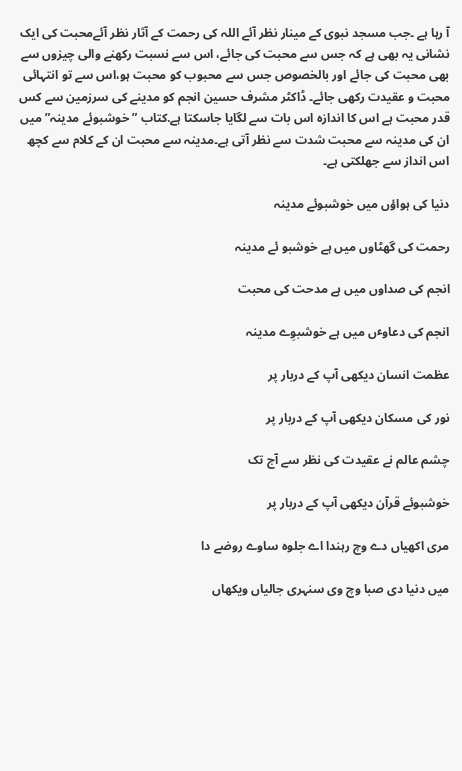آ رہا ہے ۔جب مسجد نبوی کے مینار نظر آئے اللہ کی رحمت کے آثار نظر آئےمحبت کی ایک نشانی یہ بھی ہے کہ جس سے محبت کی جائے، اس سے نسبت رکھنے والی چیزوں سے بھی محبت کی جائے اور بالخصوص جس سے محبوب کو محبت ہو،اس سے تو انتہائی محبت و عقیدت رکھی جائے۔ ڈاکٹر مشرف حسین انجم کو مدینے کی سرزمین سے کس قدر محبت ہے اس کا اندازہ اس بات سے لگایا جاسکتا ہے.کتاب ” خوشبوئے مدینہ” میں ان کی مدینہ سے محبت شدت سے نظر آتی ہے۔مدینہ سے محبت ان کے کلام سے کچھ اس انداز سے جھلکتی ہے۔

دنیا کی ہواؤں میں خوشبوئے مدینہ

رحمت کی گھٹاوں میں ہے خوشبو ئے مدینہ

انجم کی صداوں میں ہے مدحت کی محبت

انجم کی دعاوٴں میں ہے خوشبوِے مدینہ

عظمت انسان دیکھی آپ کے دربار پر

نور کی مسکان دیکھی آپ کے دربار پر

چشم عالم نے عقیدت کی نظر سے آج تک

خوشبوئے قرآن دیکھی آپ کے دربار پر

مری اکھیاں دے وچ رہندا اے جلوہ ساوے روضے دا

میں دنیا دی صبا وچ وی سنہری جالیاں ویکھاں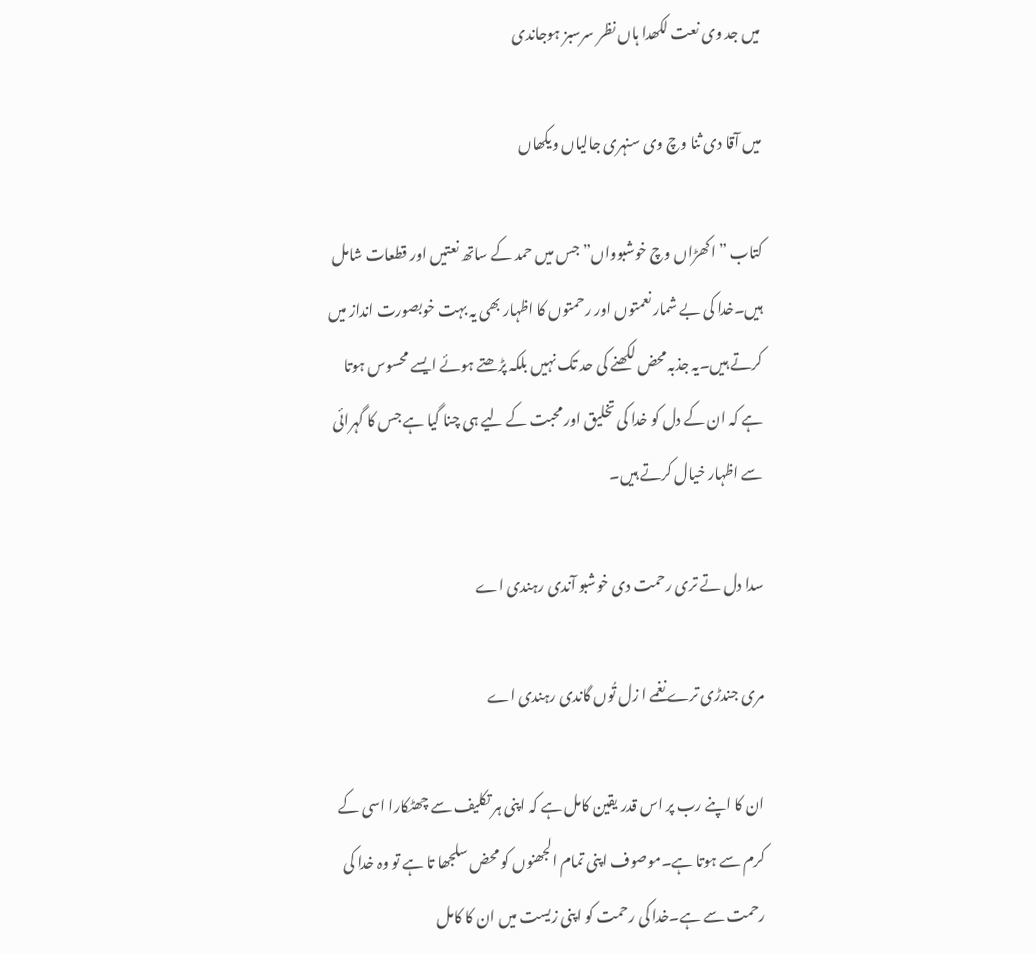میں جد وی نعت لکھدا ہاں نظر سرسبز ہوجاندی

میں آقا دی ثنا وچ وی سنہری جالیاں ویکھاں

کتاب ” اکھڑاں وچ خوشبوواں” جس میں حمد کے ساتھ نعتیں اور قطعات شامل ہیں۔خدا کی بے شمار نعمتوں اور رحمتوں کا اظہار بھی یہ بہت خوبصورت انداز میں کرتے ہیں۔یہ جذبہ محض لکھنے کی حد تک نہیں بلکہ پڑھتے ہوئے ایسے محسوس ہوتا ہے کہ ان کے دل کو خدا کی تخلیق اور محبت کے لیے ہی چنا گیا ہے جس کا گہرائی سے اظہار خیال کرتے ہیں۔

سدا دل تے تری رحمت دی خوشبو آندی رہندی اے

مری جندڑی ترے نغمے ا زل تُوں گاندی رہندی اے

ان کا اپنے رب پر اس قدر یقین کامل ہے کہ اپنی ہر تکلیف سے چھٹکارا اسی کے کرم سے ہوتا ہے۔موصوف اپنی تمام الجھنوں کو محض سلجھا تا ہے تو وہ خدا کی رحمت سے ہے۔خدا کی رحمت کو اپنی زیست میں ان کا کامل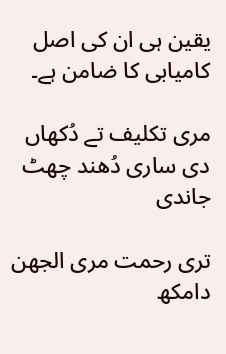یقین ہی ان کی اصل کامیابی کا ضامن ہے۔

مری تکلیف تے دُکھاں دی ساری دُھند چھٹ جاندی

تری رحمت مری الجھن دامکھ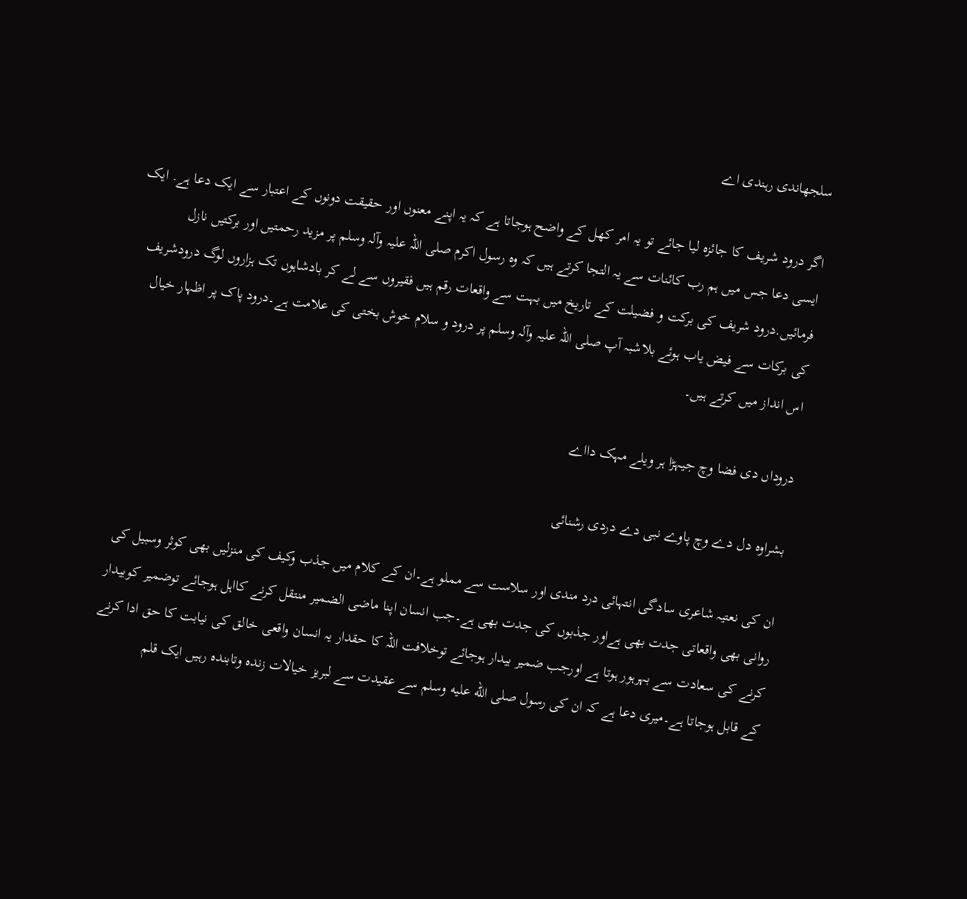سلجھاندی رہندی اے

اگر درود شریف کا جائزہ لیا جائے تو یہ امر کھل کے واضح ہوجاتا ہے کہ یہ اپنے معنوں اور حقیقت دونوں کے اعتبار سے ایک دعا ہے. ایک ایسی دعا جس میں ہم رب کائنات سے یہ التجا کرتے ہیں کہ وہ رسول اکرم صلی اللہ علیہ وآلہ وسلم پر مزید رحمتیں اور برکتیں نازل فرمائیں.درود شریف کی برکت و فضیلت کے تاریخ میں بہت سے واقعات رقم ہیں فقیروں سے لے کر بادشاہوں تک ہزاروں لوگ درودشریف کی برکات سے فیض یاب ہوئے بلاشبہ آپ صلی اللہ علیہ وآلہ وسلم پر درود و سلام خوش بختی کی علامت ہے۔درود پاک پر اظہار خیال اس انداز میں کرتے ہیں۔

دروداں دی فضا وچ جیہڑا ہر ویلے مہک دااے

بشراوہ دل دے وچ پاوے نبی دے دردی رشنائی

ان کی نعتیہ شاعری سادگی انتہائی درد مندی اور سلاست سے مملو ہے۔ان کے کلام میں جذب وکیف کی منزلیں بھی کوثر وسبیل کی روانی بھی واقعاتی جدت بھی ہےاور جذبوں کی جدت بھی ہے۔جب انسان اپنا ماضی الضمیر منتقل کرنے کااہل ہوجائے توضمیر کوبیدار کرنے کی سعادت سے بہرہور ہوتا ہے اورجب ضمیر بیدار ہوجائے توخلافت اللہ کا حقدار یہ انسان واقعی خالق کی نیابت کا حق ادا کرنے کے قابل ہوجاتا ہے۔میری دعا ہے کہ ان کی رسول صلى الله عليه وسلم سے عقیدت سے لبریز خیالات زندہ وتابندہ رہیں ایک قلم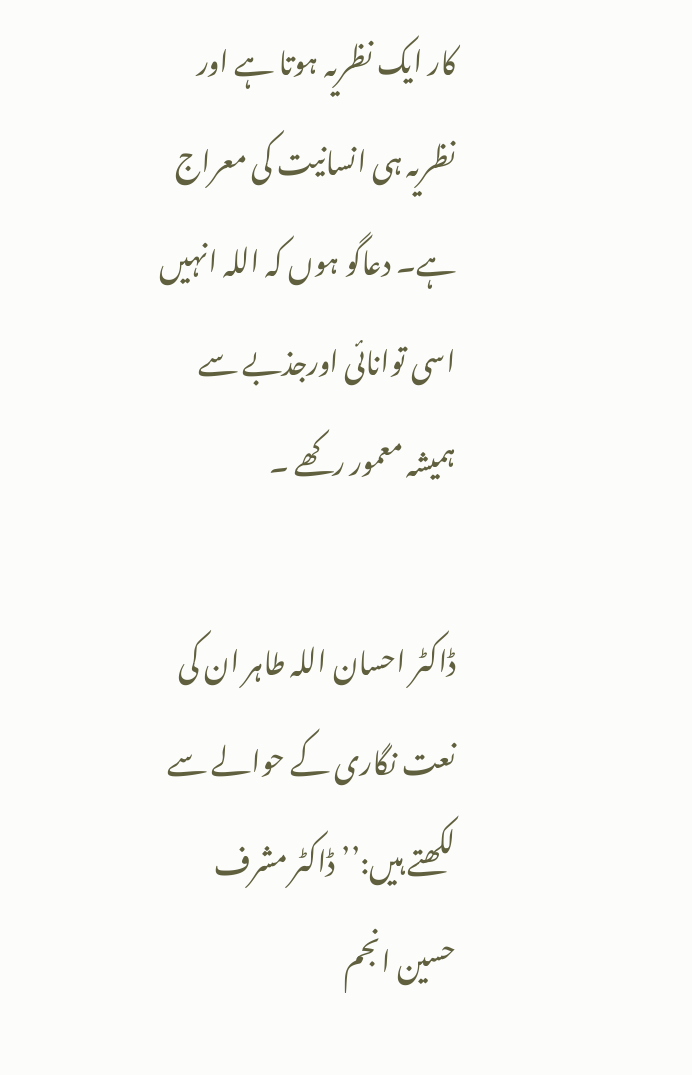کار ایک نظریہ ہوتا ہے اور نظریہ ہی انسانیت کی معراج ہے۔ دعاگو ہوں کہ اللہ انہیں اسی توانائی اورجذبے سے ہمیشہ معمور رکھے ۔

ڈاکٹر احسان اللہ طاہر ان کی نعت نگاری کے حوالے سے لکھتے ہیں:’’ڈاکٹر مشرف حسین انجم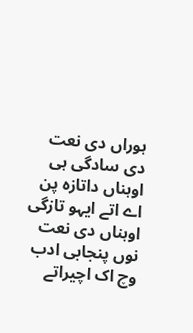ہوراں دی نعت دی سادگی ہی اوہناں داتازہ پن اے اتے ایہو تازگی اوہناں دی نعت نوں پنجابی ادب وچ اک اچیراتے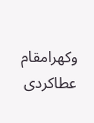وکھرامقام عطاکردی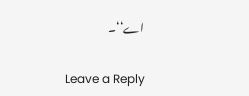اے‘‘۔

Leave a Reply